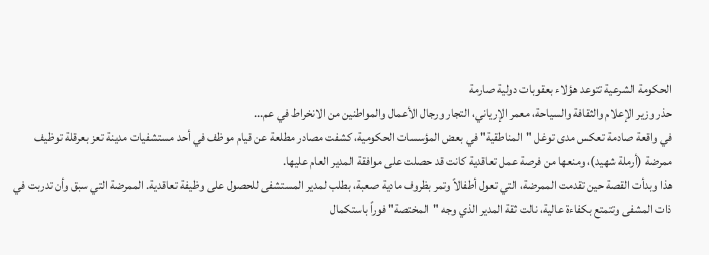الحكومة الشرعية تتوعد هؤلاء بعقوبات دولية صارمة
حذر وزير الإعلام والثقافة والسياحة، معمر الإرياني، التجار ورجال الأعمال والمواطنين من الانخراط في عم...
في واقعة صادمة تعكس مدى توغل "المناطقية" في بعض المؤسسات الحكومية، كشفت مصادر مطلعة عن قيام موظف في أحد مستشفيات مدينة تعز بعرقلة توظيف ممرضة (أرملة شهيد)، ومنعها من فرصة عمل تعاقدية كانت قد حصلت على موافقة المدير العام عليها.
هذا وبدأت القصة حين تقدمت الممرضة، التي تعول أطفالاً وتمر بظروف مادية صعبة، بطلب لمدير المستشفى للحصول على وظيفة تعاقدية. الممرضة التي سبق وأن تدربت في ذات المشفى وتتمتع بكفاءة عالية، نالت ثقة المدير الذي وجه "المختصة" فوراً باستكمال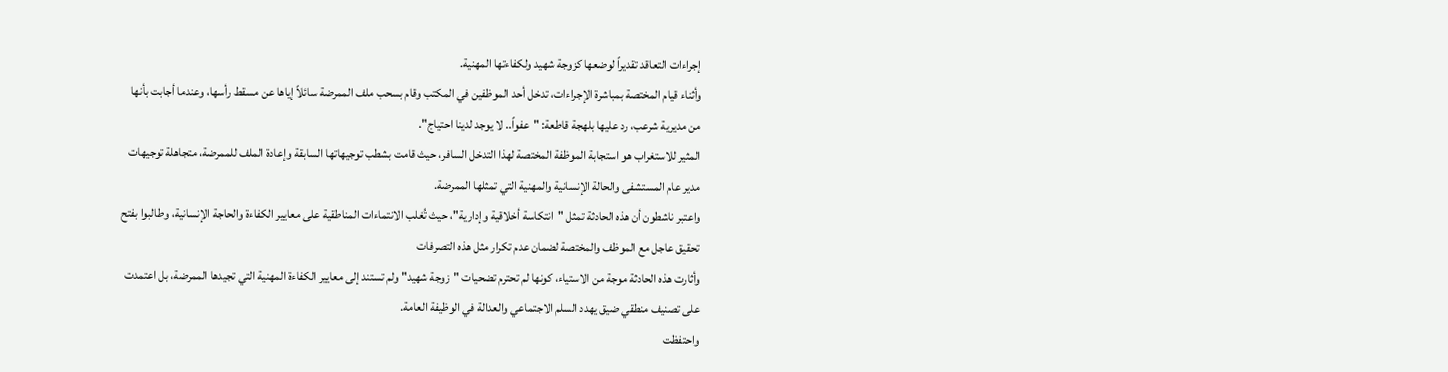إجراءات التعاقد تقديراً لوضعها كزوجة شهيد ولكفاءتها المهنية.
وأثناء قيام المختصة بمباشرة الإجراءات، تدخل أحد الموظفين في المكتب وقام بسحب ملف الممرضة سائلاً إياها عن مسقط رأسها، وعندما أجابت بأنها من مديرية شرعب، رد عليها بلهجة قاطعة: "عفواً.. لا يوجد لدينا احتياج".
المثير للاستغراب هو استجابة الموظفة المختصة لهذا التدخل السافر، حيث قامت بشطب توجيهاتها السابقة وإعادة الملف للممرضة، متجاهلة توجيهات مدير عام المستشفى والحالة الإنسانية والمهنية التي تمثلها الممرضة.
واعتبر ناشطون أن هذه الحادثة تمثل "انتكاسة أخلاقية وإدارية"، حيث تُغلب الانتماءات المناطقية على معايير الكفاءة والحاجة الإنسانية، وطالبوا بفتح تحقيق عاجل مع الموظف والمختصة لضمان عدم تكرار مثل هذه التصرفات
وأثارت هذه الحادثة موجة من الاستياء، كونها لم تحترم تضحيات "زوجة شهيد" ولم تستند إلى معايير الكفاءة المهنية التي تجيدها الممرضة، بل اعتمدت على تصنيف منطقي ضيق يهدد السلم الاجتماعي والعدالة في الوظيفة العامة.
واحتفظت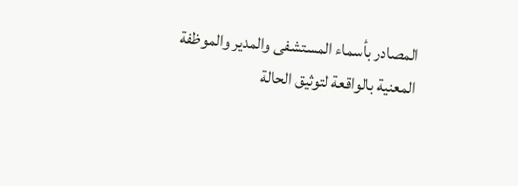المصادر بأسماء المستشفى والمدير والموظفة المعنية بالواقعة لتوثيق الحالة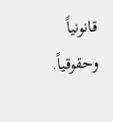قانونياً وحقوقياً.